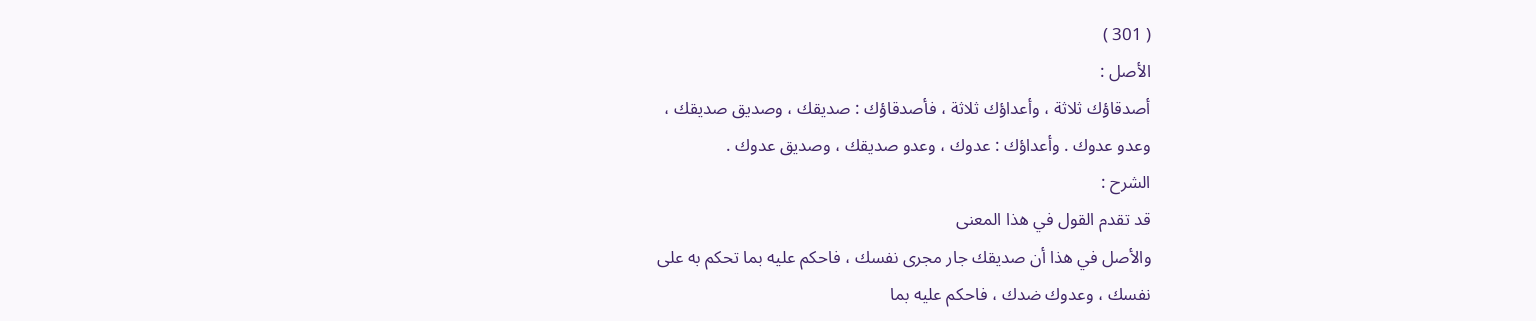( 301 )
الأصل :
أصدقاؤك ثلاثة ، وأعداؤك ثلاثة ، فأصدقاؤك : صديقك ، وصديق صديقك ،
وعدو عدوك . وأعداؤك : عدوك ، وعدو صديقك ، وصديق عدوك .
الشرح :
قد تقدم القول في هذا المعنى
والأصل في هذا أن صديقك جار مجرى نفسك ، فاحكم عليه بما تحكم به على
نفسك ، وعدوك ضدك ، فاحكم عليه بما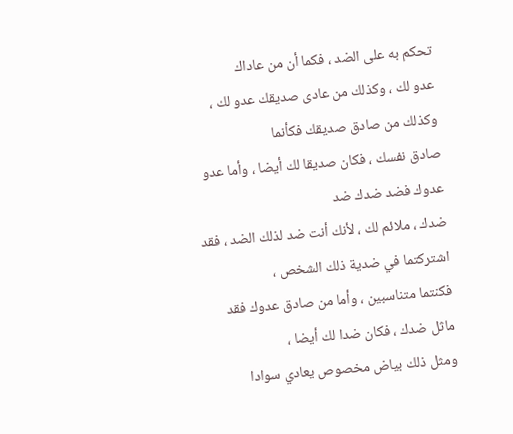تحكم به على الضد ، فكما أن من عاداك
عدو لك ، وكذلك من عادى صديقك عدو لك ، وكذلك من صادق صديقك فكأنما
صادق نفسك ، فكان صديقا لك أيضا ، وأما عدو عدوك فضد ضدك ضد
ضدك ، ملائم لك ، لأنك أنت ضد لذلك الضد ، فقد اشتركتما في ضدية ذلك الشخص ،
فكنتما متناسبين ، وأما من صادق عدوك فقد ماثل ضدك ، فكان ضدا لك أيضا ،
ومثل ذلك بياض مخصوص يعادي سوادا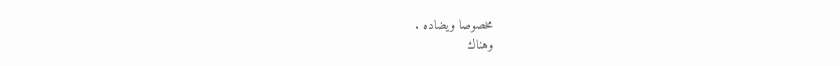مخصوصا ويضاده .
وهناك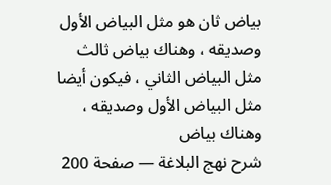بياض ثان هو مثل البياض الأول وصديقه ، وهناك بياض ثالث
مثل البياض الثاني ، فيكون أيضا مثل البياض الأول وصديقه ، وهناك بياض
شرح نهج البلاغة — صفحة 200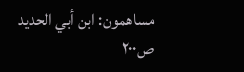مساهمون: ابن أبي الحديد
ص٢٠٠